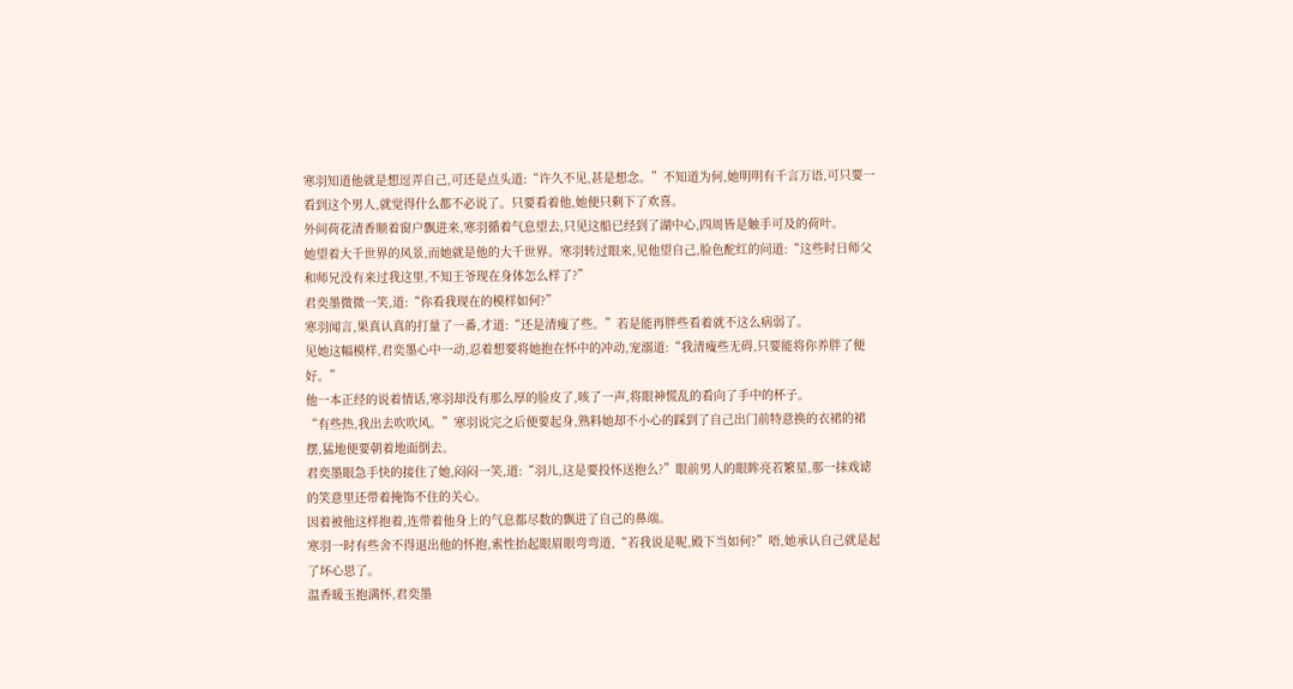寒羽知道他就是想逗弄自己,可还是点头道:“许久不见,甚是想念。”不知道为何,她明明有千言万语,可只要一看到这个男人,就觉得什么都不必说了。只要看着他,她便只剩下了欢喜。
外间荷花清香顺着窗户飘进来,寒羽循着气息望去,只见这船已经到了湖中心,四周皆是触手可及的荷叶。
她望着大千世界的风景,而她就是他的大千世界。寒羽转过眼来,见他望自己,脸色酡红的问道:“这些时日师父和师兄没有来过我这里,不知王爷现在身体怎么样了?”
君奕墨微微一笑,道:“你看我现在的模样如何?”
寒羽闻言,果真认真的打量了一番,才道:“还是清瘦了些。”若是能再胖些看着就不这么病弱了。
见她这幅模样,君奕墨心中一动,忍着想要将她抱在怀中的冲动,宠溺道:“我清瘦些无碍,只要能将你养胖了便好。”
他一本正经的说着情话,寒羽却没有那么厚的脸皮了,咳了一声,将眼神慌乱的看向了手中的杯子。
“有些热,我出去吹吹风。”寒羽说完之后便要起身,熟料她却不小心的踩到了自己出门前特意换的衣裙的裙摆,猛地便要朝着地面倒去。
君奕墨眼急手快的接住了她,闷闷一笑,道:“羽儿,这是要投怀送抱么?”眼前男人的眼眸亮若繁星,那一抹戏谑的笑意里还带着掩饰不住的关心。
因着被他这样抱着,连带着他身上的气息都尽数的飘进了自己的鼻端。
寒羽一时有些舍不得退出他的怀抱,索性抬起眼眉眼弯弯道,“若我说是呢,殿下当如何?”唔,她承认自己就是起了坏心思了。
温香暖玉抱满怀,君奕墨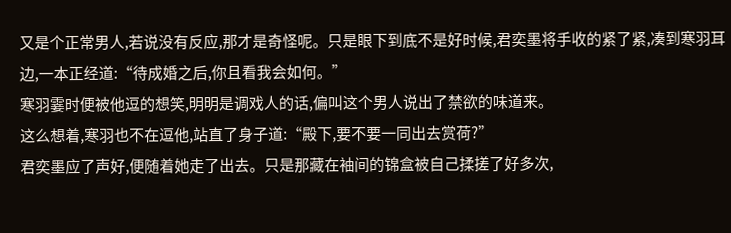又是个正常男人,若说没有反应,那才是奇怪呢。只是眼下到底不是好时候,君奕墨将手收的紧了紧,凑到寒羽耳边,一本正经道:“待成婚之后,你且看我会如何。”
寒羽霎时便被他逗的想笑,明明是调戏人的话,偏叫这个男人说出了禁欲的味道来。
这么想着,寒羽也不在逗他,站直了身子道:“殿下,要不要一同出去赏荷?”
君奕墨应了声好,便随着她走了出去。只是那藏在袖间的锦盒被自己揉搓了好多次,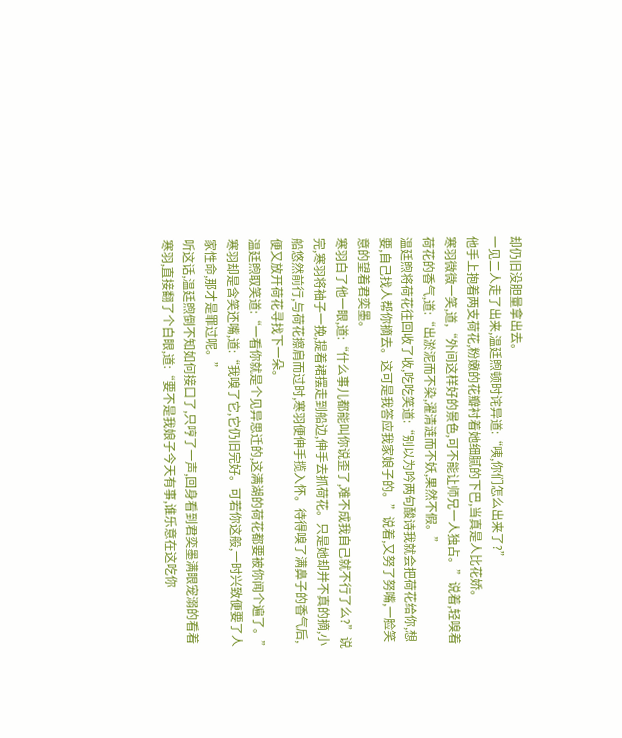却仍旧没胆量拿出去。
一见二人走了出来,温廷煦顿时诧异道:“咦,你们怎么出来了?”
他手上抱着两支荷花,粉嫩的花瓣衬着她细腻的下巴,当真是人比花娇。
寒羽微微一笑,道,“外间这样好的景色,可不能让师兄一人独占。”说着,轻嗅着荷花的香气,道:“出淤泥而不染,濯清涟而不妖,果然不假。”
温廷煦将荷花往回收了收,吃吃笑道:“别以为吟两句酸诗我就会把荷花给你,想要,自己找人帮你摘去。这可是我答应我家娘子的。”说着,又努了努嘴,一脸笑意的望着君奕墨。
寒羽白了他一眼,道:“什么事儿都能叫你说歪了,难不成我自己就不行了么?”说完,寒羽将袖子一挽,提着裙摆走到船边,伸手去抓荷花。只是她却并不真的摘,小船悠然前行,与荷花擦肩而过时,寒羽便伸手揽入怀。待得嗅了满鼻子的香气后,便又放开荷花寻找下一朵。
温廷煦取笑道:“一看你就是个见异思迁的,这满湖的荷花都要被你闻个遍了。”
寒羽却是含笑还嘴,道:“我嗅了它,它仍旧完好。可若你这般,一时兴致便要了人家性命,那才是罪过呢。”
听这话,温廷煦倒不知如何接口了,只哼了一声,回身看到君奕墨满眼宠溺的看着寒羽,直接翻了个白眼,道:“要不是我娘子今天有事,谁乐意在这吃你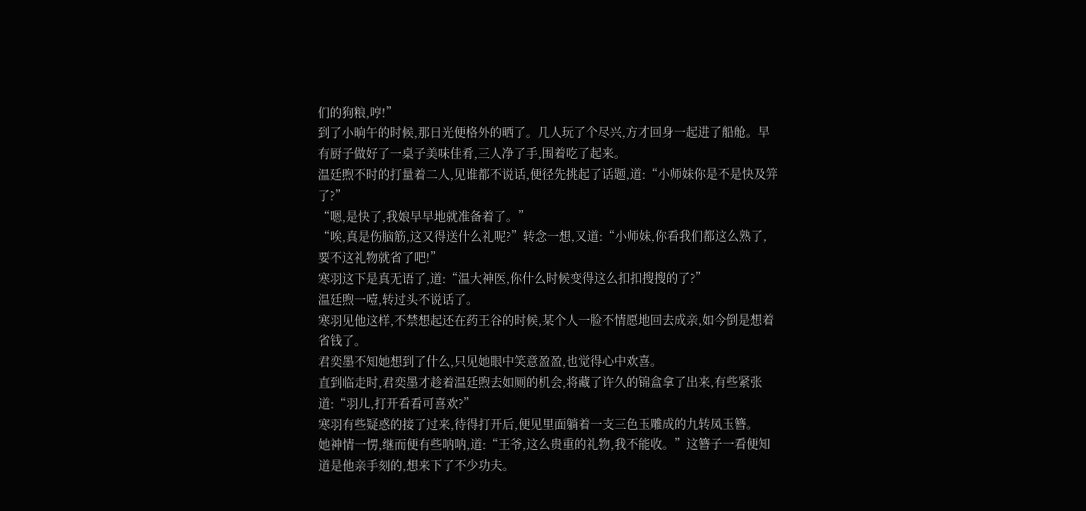们的狗粮,哼!”
到了小晌午的时候,那日光便格外的晒了。几人玩了个尽兴,方才回身一起进了船舱。早有厨子做好了一桌子美味佳肴,三人净了手,围着吃了起来。
温廷煦不时的打量着二人,见谁都不说话,便径先挑起了话题,道:“小师妹你是不是快及笄了?”
“嗯,是快了,我娘早早地就准备着了。”
“唉,真是伤脑筋,这又得送什么礼呢?”转念一想,又道:“小师妹,你看我们都这么熟了,要不这礼物就省了吧!”
寒羽这下是真无语了,道:“温大神医,你什么时候变得这么扣扣搜搜的了?”
温廷煦一噎,转过头不说话了。
寒羽见他这样,不禁想起还在药王谷的时候,某个人一脸不情愿地回去成亲,如今倒是想着省钱了。
君奕墨不知她想到了什么,只见她眼中笑意盈盈,也觉得心中欢喜。
直到临走时,君奕墨才趁着温廷煦去如厕的机会,将藏了许久的锦盒拿了出来,有些紧张道:“羽儿,打开看看可喜欢?”
寒羽有些疑惑的接了过来,待得打开后,便见里面躺着一支三色玉雕成的九转凤玉簪。
她神情一愣,继而便有些呐呐,道:“王爷,这么贵重的礼物,我不能收。”这簪子一看便知道是他亲手刻的,想来下了不少功夫。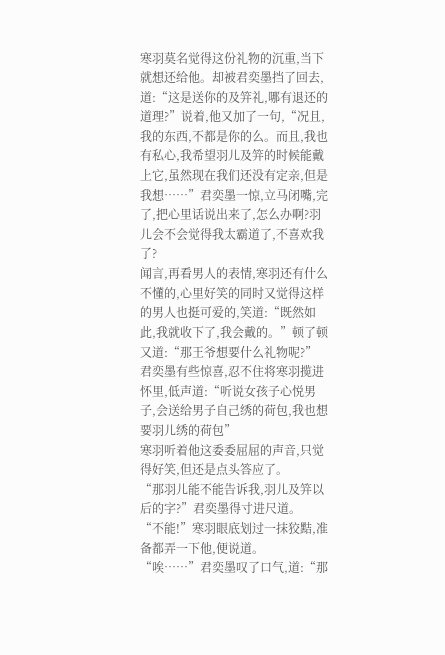寒羽莫名觉得这份礼物的沉重,当下就想还给他。却被君奕墨挡了回去,道:“这是送你的及笄礼,哪有退还的道理?”说着,他又加了一句,“况且,我的东西,不都是你的么。而且,我也有私心,我希望羽儿及笄的时候能戴上它,虽然现在我们还没有定亲,但是我想……”君奕墨一惊,立马闭嘴,完了,把心里话说出来了,怎么办啊?羽儿会不会觉得我太霸道了,不喜欢我了?
闻言,再看男人的表情,寒羽还有什么不懂的,心里好笑的同时又觉得这样的男人也挺可爱的,笑道:“既然如此,我就收下了,我会戴的。”顿了顿又道:“那王爷想要什么礼物呢?”
君奕墨有些惊喜,忍不住将寒羽揽进怀里,低声道:“听说女孩子心悦男子,会送给男子自己绣的荷包,我也想要羽儿绣的荷包”
寒羽听着他这委委屈屈的声音,只觉得好笑,但还是点头答应了。
“那羽儿能不能告诉我,羽儿及笄以后的字?”君奕墨得寸进尺道。
“不能!”寒羽眼底划过一抹狡黠,准备都弄一下他,便说道。
“唉……”君奕墨叹了口气,道:“那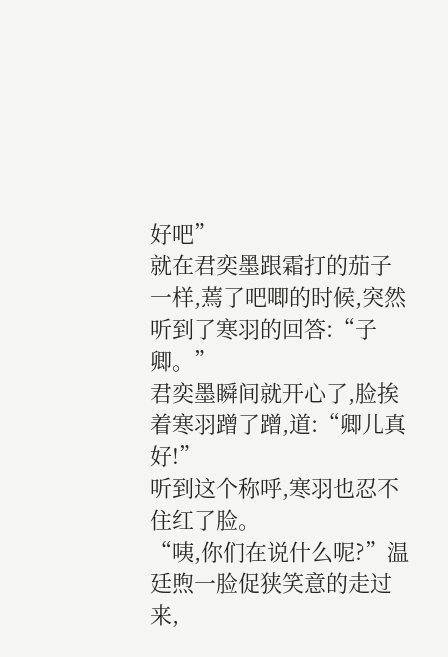好吧”
就在君奕墨跟霜打的茄子一样,蔫了吧唧的时候,突然听到了寒羽的回答:“子卿。”
君奕墨瞬间就开心了,脸挨着寒羽蹭了蹭,道:“卿儿真好!”
听到这个称呼,寒羽也忍不住红了脸。
“咦,你们在说什么呢?”温廷煦一脸促狭笑意的走过来,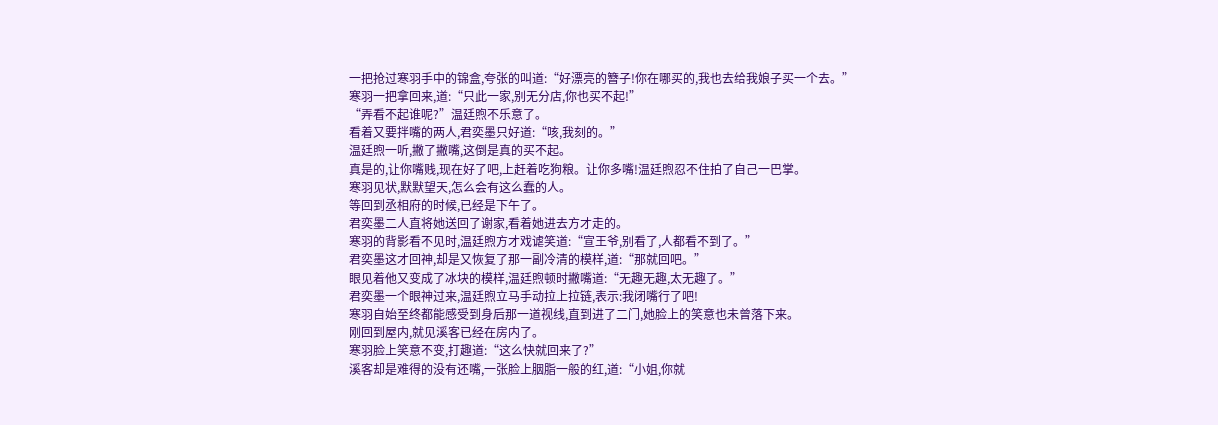一把抢过寒羽手中的锦盒,夸张的叫道:“好漂亮的簪子!你在哪买的,我也去给我娘子买一个去。”
寒羽一把拿回来,道:“只此一家,别无分店,你也买不起!”
“弄看不起谁呢?”温廷煦不乐意了。
看着又要拌嘴的两人,君奕墨只好道:“咳,我刻的。”
温廷煦一听,撇了撇嘴,这倒是真的买不起。
真是的,让你嘴贱,现在好了吧,上赶着吃狗粮。让你多嘴!温廷煦忍不住拍了自己一巴掌。
寒羽见状,默默望天,怎么会有这么蠢的人。
等回到丞相府的时候,已经是下午了。
君奕墨二人直将她送回了谢家,看着她进去方才走的。
寒羽的背影看不见时,温廷煦方才戏谑笑道:“宣王爷,别看了,人都看不到了。”
君奕墨这才回神,却是又恢复了那一副冷清的模样,道:“那就回吧。”
眼见着他又变成了冰块的模样,温廷煦顿时撇嘴道:“无趣无趣,太无趣了。”
君奕墨一个眼神过来,温廷煦立马手动拉上拉链,表示:我闭嘴行了吧!
寒羽自始至终都能感受到身后那一道视线,直到进了二门,她脸上的笑意也未曾落下来。
刚回到屋内,就见溪客已经在房内了。
寒羽脸上笑意不变,打趣道:“这么快就回来了?”
溪客却是难得的没有还嘴,一张脸上胭脂一般的红,道:“小姐,你就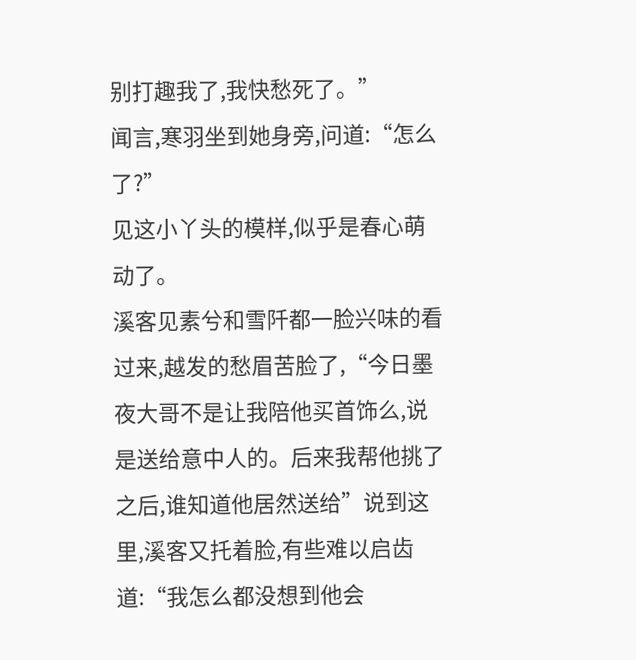别打趣我了,我快愁死了。”
闻言,寒羽坐到她身旁,问道:“怎么了?”
见这小丫头的模样,似乎是春心萌动了。
溪客见素兮和雪阡都一脸兴味的看过来,越发的愁眉苦脸了,“今日墨夜大哥不是让我陪他买首饰么,说是送给意中人的。后来我帮他挑了之后,谁知道他居然送给”说到这里,溪客又托着脸,有些难以启齿道:“我怎么都没想到他会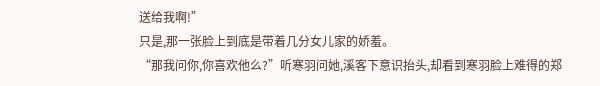送给我啊!”
只是,那一张脸上到底是带着几分女儿家的娇羞。
“那我问你,你喜欢他么?”听寒羽问她,溪客下意识抬头,却看到寒羽脸上难得的郑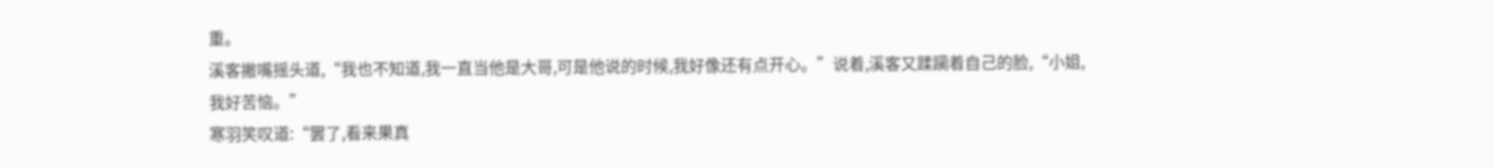重。
溪客撇嘴摇头道,“我也不知道,我一直当他是大哥,可是他说的时候,我好像还有点开心。”说着,溪客又蹂躏着自己的脸,“小姐,我好苦恼。”
寒羽笑叹道:“罢了,看来果真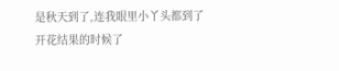是秋天到了,连我眼里小丫头都到了开花结果的时候了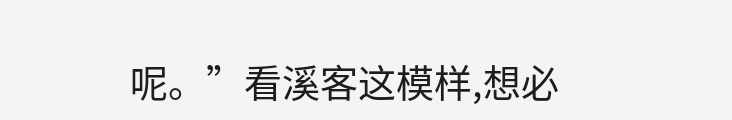呢。”看溪客这模样,想必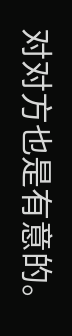对对方也是有意的。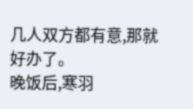几人双方都有意,那就好办了。
晚饭后,寒羽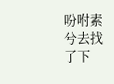吩咐素兮去找了下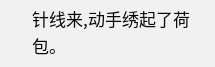针线来,动手绣起了荷包。